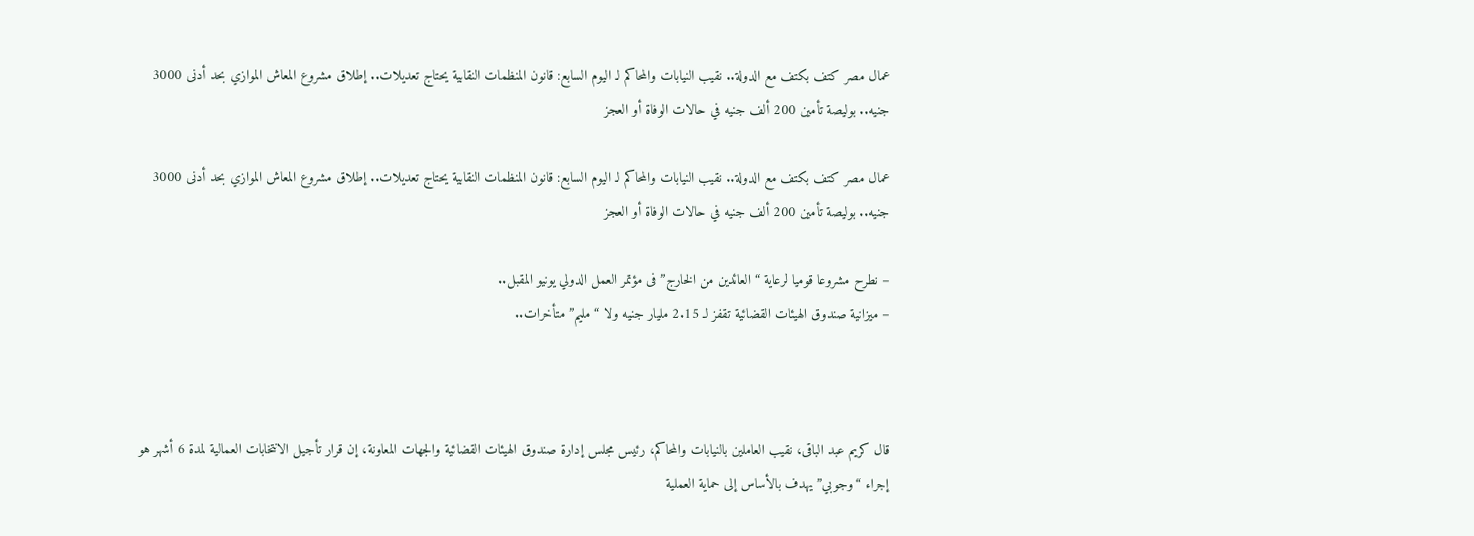عمال مصر كتف بكتف مع الدولة.. نقيب النيابات والمحاكم لـ اليوم السابع: قانون المنظمات النقابية يحتاج تعديلات.. إطلاق مشروع المعاش الموازي بحد أدنى 3000 جنيه.. بوليصة تأمين 200 ألف جنيه في حالات الوفاة أو العجز

عمال مصر كتف بكتف مع الدولة.. نقيب النيابات والمحاكم لـ اليوم السابع: قانون المنظمات النقابية يحتاج تعديلات.. إطلاق مشروع المعاش الموازي بحد أدنى 3000 جنيه.. بوليصة تأمين 200 ألف جنيه في حالات الوفاة أو العجز

– نطرح مشروعا قوميا لرعاية “العائدين من الخارج” فى مؤتمر العمل الدولي يونيو المقبل..
– ميزانية صندوق الهيئات القضائية تقفز لـ 2.15 مليار جنيه ولا “مليم” متأخرات..



قال كريم عبد الباقى، نقيب العاملين بالنيابات والمحاكم، رئيس مجلس إدارة صندوق الهيئات القضائية والجهات المعاونة، إن قرار تأجيل الانتخابات العمالية لمدة 6 أشهر هو إجراء “وجوبي” يهدف بالأساس إلى حماية العملية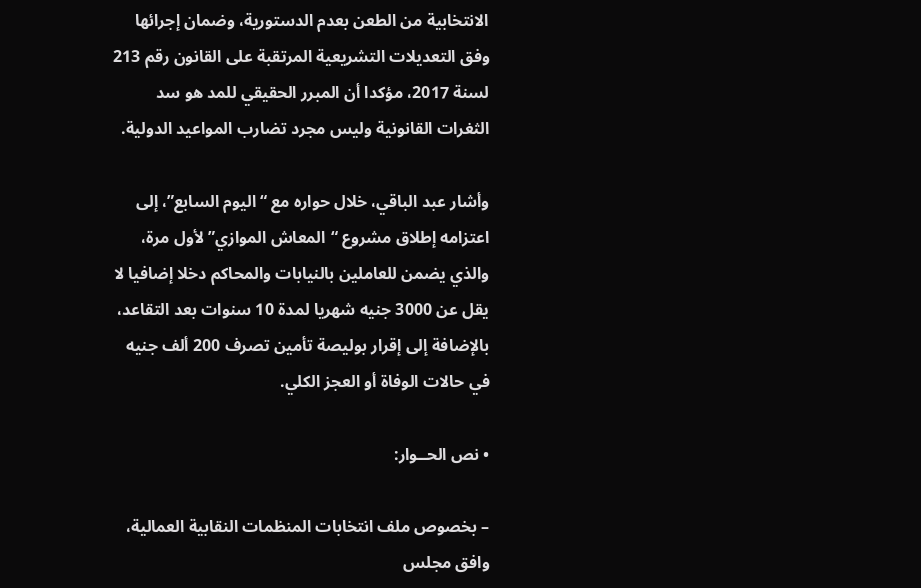الانتخابية من الطعن بعدم الدستورية، وضمان إجرائها وفق التعديلات التشريعية المرتقبة على القانون رقم 213 لسنة 2017، مؤكدا أن المبرر الحقيقي للمد هو سد الثغرات القانونية وليس مجرد تضارب المواعيد الدولية.

وأشار عبد الباقي، خلال حواره مع “اليوم السابع”، إلى اعتزامه إطلاق مشروع “المعاش الموازي” لأول مرة، والذي يضمن للعاملين بالنيابات والمحاكم دخلا إضافيا لا يقل عن 3000 جنيه شهريا لمدة 10 سنوات بعد التقاعد، بالإضافة إلى إقرار بوليصة تأمين تصرف 200 ألف جنيه في حالات الوفاة أو العجز الكلي.

• نص الحــوار:

– بخصوص ملف انتخابات المنظمات النقابية العمالية، وافق مجلس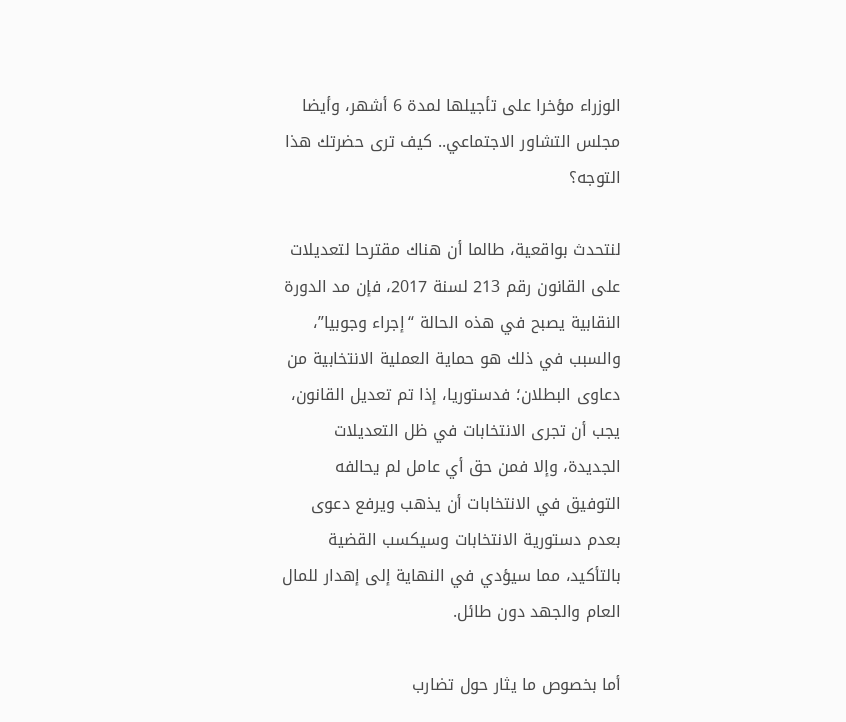الوزراء مؤخرا على تأجيلها لمدة 6 أشهر، وأيضا مجلس التشاور الاجتماعي.. كيف ترى حضرتك هذا التوجه؟

لنتحدث بواقعية، طالما أن هناك مقترحا لتعديلات على القانون رقم 213 لسنة 2017، فإن مد الدورة النقابية يصبح في هذه الحالة “إجراء وجوبيا”، والسبب في ذلك هو حماية العملية الانتخابية من دعاوى البطلان؛ فدستوريا، إذا تم تعديل القانون، يجب أن تجرى الانتخابات في ظل التعديلات الجديدة، وإلا فمن حق أي عامل لم يحالفه التوفيق في الانتخابات أن يذهب ويرفع دعوى بعدم دستورية الانتخابات وسيكسب القضية بالتأكيد، مما سيؤدي في النهاية إلى إهدار للمال العام والجهد دون طائل.

أما بخصوص ما يثار حول تضارب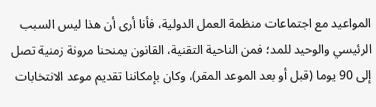المواعيد مع اجتماعات منظمة العمل الدولية، فأنا أرى أن هذا ليس السبب الرئيسي والوحيد للمد؛ فمن الناحية التقنية، القانون يمنحنا مرونة زمنية تصل إلى 90 يوما (قبل أو بعد الموعد المقر)، وكان بإمكاننا تقديم موعد الانتخابات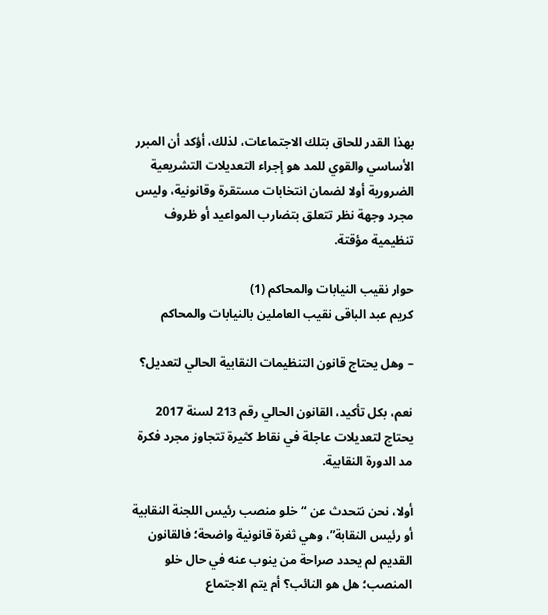بهذا القدر للحاق بتلك الاجتماعات، لذلك، أؤكد أن المبرر الأساسي والقوي للمد هو إجراء التعديلات التشريعية الضرورية أولا لضمان انتخابات مستقرة وقانونية، وليس مجرد وجهة نظر تتعلق بتضارب المواعيد أو ظروف تنظيمية مؤقتة.

حوار نقيب النيابات والمحاكم (1)
كريم عبد الباقى نقيب العاملين بالنيابات والمحاكم

– وهل يحتاج قانون التنظيمات النقابية الحالي لتعديل؟

نعم، بكل تأكيد، القانون الحالي رقم 213 لسنة 2017 يحتاج لتعديلات عاجلة في نقاط كثيرة تتجاوز مجرد فكرة مد الدورة النقابية.

أولا، نحن نتحدث عن “خلو منصب رئيس اللجنة النقابية أو رئيس النقابة”، وهي ثغرة قانونية واضحة؛ فالقانون القديم لم يحدد صراحة من ينوب عنه في حال خلو المنصب؛ هل هو النائب؟ أم يتم الاجتماع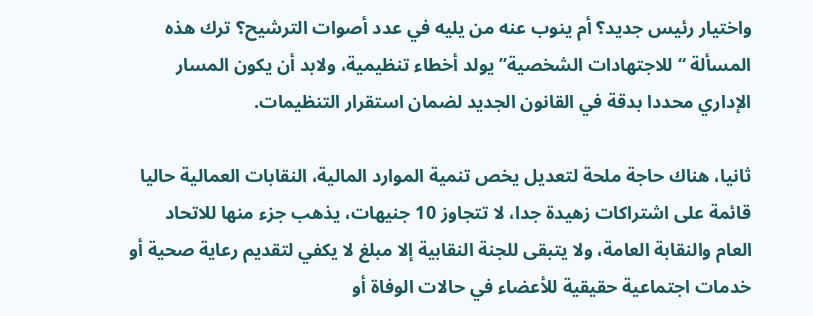واختيار رئيس جديد؟ أم ينوب عنه من يليه في عدد أصوات الترشيح؟ ترك هذه المسألة “للاجتهادات الشخصية” يولد أخطاء تنظيمية، ولابد أن يكون المسار الإداري محددا بدقة في القانون الجديد لضمان استقرار التنظيمات.

ثانيا، هناك حاجة ملحة لتعديل يخص تنمية الموارد المالية، النقابات العمالية حاليا قائمة على اشتراكات زهيدة جدا، لا تتجاوز 10 جنيهات، يذهب جزء منها للاتحاد العام والنقابة العامة، ولا يتبقى للجنة النقابية إلا مبلغ لا يكفي لتقديم رعاية صحية أو خدمات اجتماعية حقيقية للأعضاء في حالات الوفاة أو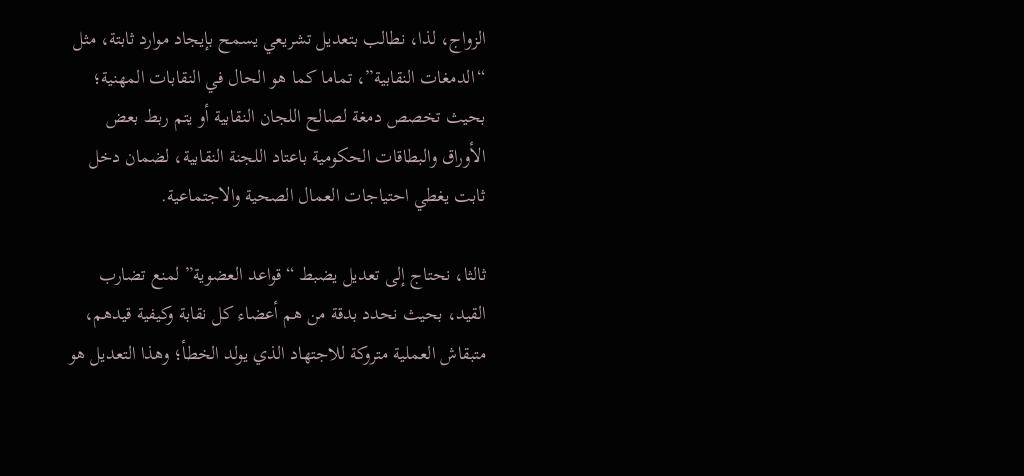الزواج، لذا، نطالب بتعديل تشريعي يسمح بإيجاد موارد ثابتة، مثل “الدمغات النقابية”، تماما كما هو الحال في النقابات المهنية؛ بحيث تخصص دمغة لصالح اللجان النقابية أو يتم ربط بعض الأوراق والبطاقات الحكومية باعتاد اللجنة النقابية، لضمان دخل ثابت يغطي احتياجات العمال الصحية والاجتماعية.

ثالثا، نحتاج إلى تعديل يضبط “قواعد العضوية” لمنع تضارب القيد، بحيث نحدد بدقة من هم أعضاء كل نقابة وكيفية قيدهم، متبقاش العملية متروكة للاجتهاد الذي يولد الخطأ؛ وهذا التعديل هو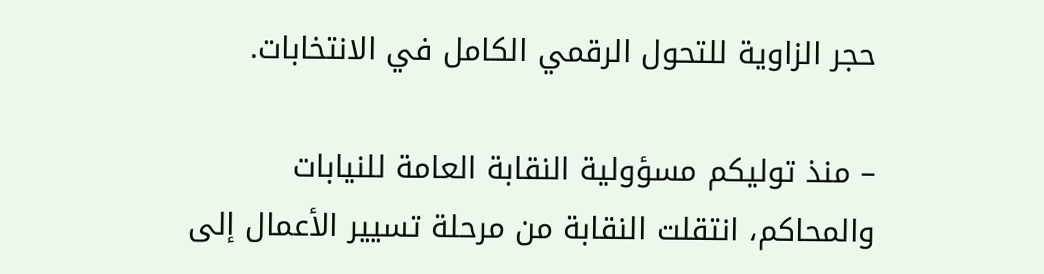حجر الزاوية للتحول الرقمي الكامل في الانتخابات.

– منذ توليكم مسؤولية النقابة العامة للنيابات والمحاكم، انتقلت النقابة من مرحلة تسيير الأعمال إلى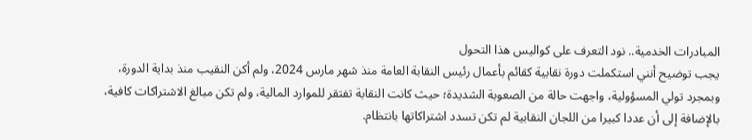المبادرات الخدمية.. نود التعرف على كواليس هذا التحول
يجب توضيح أنني استكملت دورة نقابية كقائم بأعمال رئيس النقابة العامة منذ شهر مارس 2024، ولم أكن النقيب منذ بداية الدورة، وبمجرد تولي المسؤولية، واجهت حالة من الصعوبة الشديدة؛ حيث كانت النقابة تفتقر للموارد المالية، ولم تكن مبالغ الاشتراكات كافية، بالإضافة إلى أن عددا كبيرا من اللجان النقابية لم تكن تسدد اشتراكاتها بانتظام.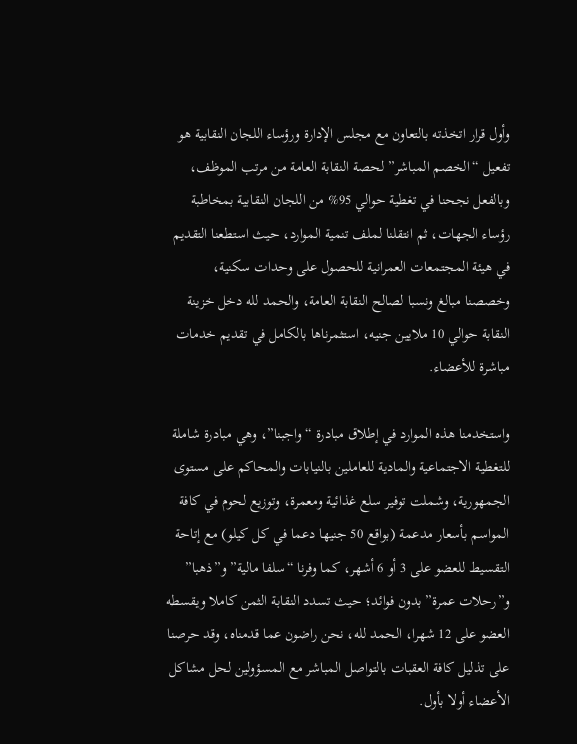وأول قرار اتخذته بالتعاون مع مجلس الإدارة ورؤساء اللجان النقابية هو تفعيل “الخصم المباشر” لحصة النقابة العامة من مرتب الموظف، وبالفعل نجحنا في تغطية حوالي 95% من اللجان النقابية بمخاطبة رؤساء الجهات، ثم انتقلنا لملف تنمية الموارد، حيث استطعنا التقديم في هيئة المجتمعات العمرانية للحصول على وحدات سكنية، وخصصنا مبالغ ونسبا لصالح النقابة العامة، والحمد لله دخل خزينة النقابة حوالي 10 ملايين جنيه، استثمرناها بالكامل في تقديم خدمات مباشرة للأعضاء.

واستخدمنا هذه الموارد في إطلاق مبادرة “واجبنا”، وهي مبادرة شاملة للتغطية الاجتماعية والمادية للعاملين بالنيابات والمحاكم على مستوى الجمهورية، وشملت توفير سلع غذائية ومعمرة، وتوزيع لحوم في كافة المواسم بأسعار مدعمة (بواقع 50 جنيها دعما في كل كيلو) مع إتاحة التقسيط للعضو على 3 أو 6 أشهر، كما وفرنا “سلفا مالية” و”ذهبا” و”رحلات عمرة” بدون فوائد؛ حيث تسدد النقابة الثمن كاملا ويقسطه العضو على 12 شهرا، الحمد لله، نحن راضون عما قدمناه، وقد حرصنا على تذليل كافة العقبات بالتواصل المباشر مع المسؤولين لحل مشاكل الأعضاء أولا بأول.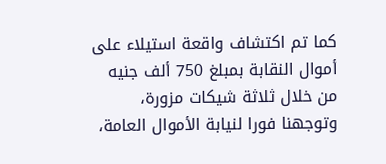كما تم اكتشاف واقعة استيلاء على أموال النقابة بمبلغ 750 ألف جنيه من خلال ثلاثة شيكات مزورة، وتوجهنا فورا لنيابة الأموال العامة،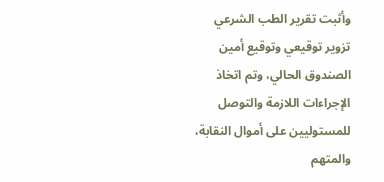وأثبت تقرير الطب الشرعي تزوير توقيعي وتوقيع أمين الصندوق الحالي، وتم اتخاذ الإجراءات اللازمة والتوصل للمستوليين على أموال النقابة، والمتهم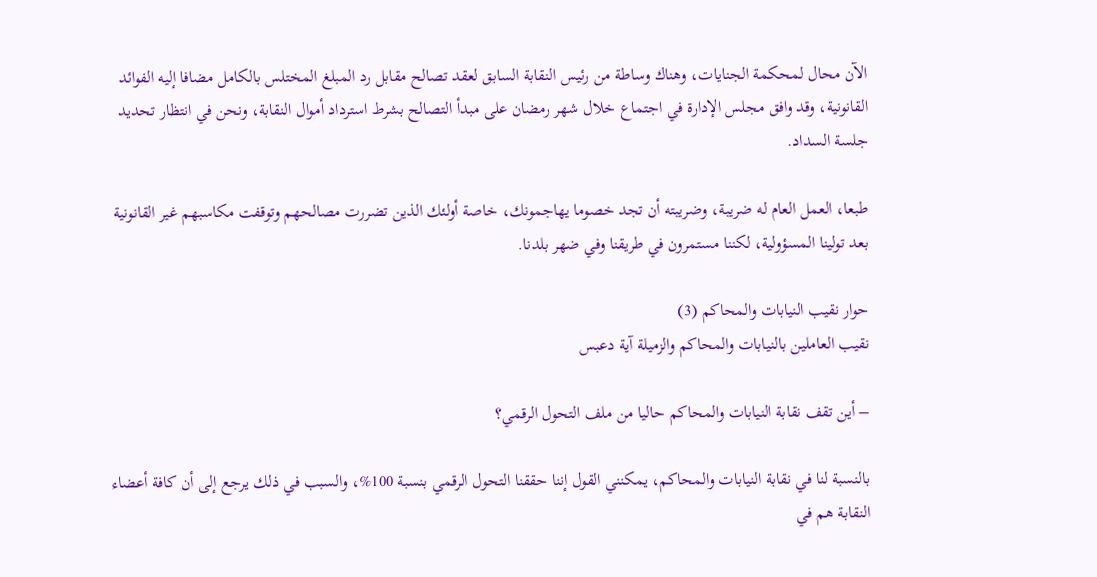الآن محال لمحكمة الجنايات، وهناك وساطة من رئيس النقابة السابق لعقد تصالح مقابل رد المبلغ المختلس بالكامل مضافا إليه الفوائد القانونية، وقد وافق مجلس الإدارة في اجتماع خلال شهر رمضان على مبدأ التصالح بشرط استرداد أموال النقابة، ونحن في انتظار تحديد جلسة السداد.

طبعا، العمل العام له ضريبة، وضريبته أن تجد خصوما يهاجمونك، خاصة أولئك الذين تضررت مصالحهم وتوقفت مكاسبهم غير القانونية بعد تولينا المسؤولية، لكننا مستمرون في طريقنا وفي ضهر بلدنا.

حوار نقيب النيابات والمحاكم (3)
نقيب العاملين بالنيابات والمحاكم والزميلة آية دعبس

– أين تقف نقابة النيابات والمحاكم حاليا من ملف التحول الرقمي؟

بالنسبة لنا في نقابة النيابات والمحاكم، يمكنني القول إننا حققنا التحول الرقمي بنسبة 100%، والسبب في ذلك يرجع إلى أن كافة أعضاء النقابة هم في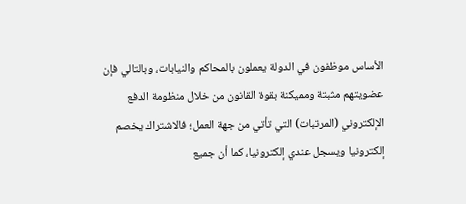الأساس موظفون في الدولة يعملون بالمحاكم والنيابات، وبالتالي فإن عضويتهم مثبتة ومميكنة بقوة القانون من خلال منظومة الدفع الإلكتروني (المرتبات) التي تأتي من جهة العمل؛ فالاشتراك يخصم إلكترونيا ويسجل عندي إلكترونيا، كما أن جميع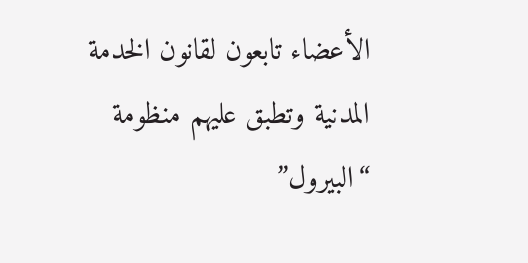الأعضاء تابعون لقانون الخدمة المدنية وتطبق عليهم منظومة “البيرول”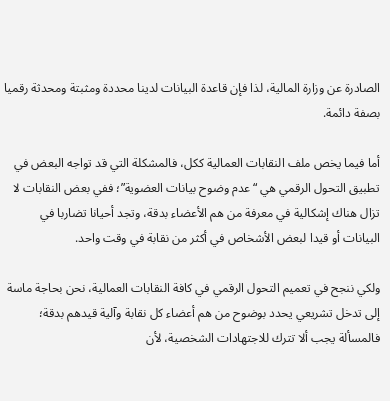الصادرة عن وزارة المالية، لذا فإن قاعدة البيانات لدينا محددة ومثبتة ومحدثة رقميا بصفة دائمة.

أما فيما يخص ملف النقابات العمالية ككل، فالمشكلة التي قد تواجه البعض في تطبيق التحول الرقمي هي “عدم وضوح بيانات العضوية”؛ ففي بعض النقابات لا تزال هناك إشكالية في معرفة من هم الأعضاء بدقة، وتجد أحيانا تضاربا في البيانات أو قيدا لبعض الأشخاص في أكثر من نقابة في وقت واحد.

ولكي ننجح في تعميم التحول الرقمي في كافة النقابات العمالية، نحن بحاجة ماسة إلى تدخل تشريعي يحدد بوضوح من هم أعضاء كل نقابة وآلية قيدهم بدقة؛ فالمسألة يجب ألا تترك للاجتهادات الشخصية، لأن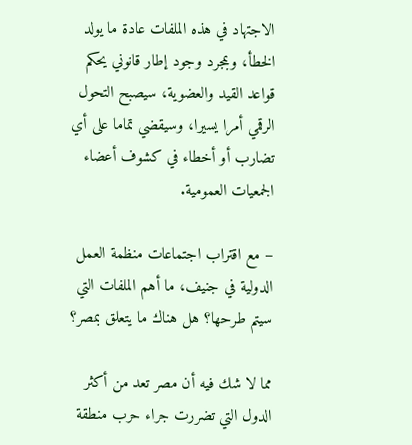الاجتهاد في هذه الملفات عادة ما يولد الخطأ، وبمجرد وجود إطار قانوني يحكم قواعد القيد والعضوية، سيصبح التحول الرقمي أمرا يسيرا، وسيقضي تماما على أي تضارب أو أخطاء في كشوف أعضاء الجمعيات العمومية.

– مع اقتراب اجتماعات منظمة العمل الدولية في جنيف، ما أهم الملفات التي سيتم طرحها؟ هل هناك ما يتعلق بمصر؟

مما لا شك فيه أن مصر تعد من أكثر الدول التي تضررت جراء حرب منطقة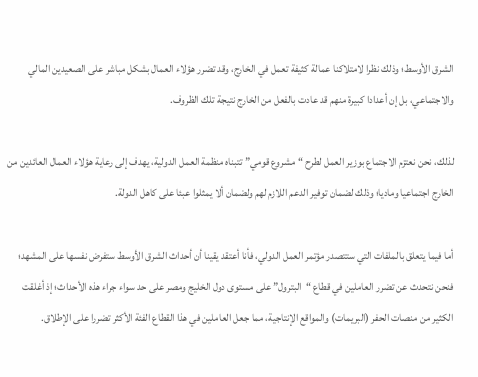الشرق الأوسط؛ وذلك نظرا لامتلاكنا عمالة كثيفة تعمل في الخارج، وقد تضرر هؤلاء العمال بشكل مباشر على الصعيدين المالي والاجتماعي، بل إن أعدادا كبيرة منهم قد عادت بالفعل من الخارج نتيجة تلك الظروف.

لذلك، نحن نعتزم الاجتماع بوزير العمل لطرح “مشروع قومي” تتبناه منظمة العمل الدولية، يهدف إلى رعاية هؤلاء العمال العائدين من الخارج اجتماعيا وماديا؛ وذلك لضمان توفير الدعم اللازم لهم ولضمان ألا يمثلوا عبئا على كاهل الدولة.

أما فيما يتعلق بالملفات التي ستتصدر مؤتمر العمل الدولي، فأنا أعتقد يقينا أن أحداث الشرق الأوسط ستفرض نفسها على المشهد؛ فنحن نتحدث عن تضرر العاملين في قطاع “البترول” على مستوى دول الخليج ومصر على حد سواء جراء هذه الأحداث؛ إذ أغلقت الكثير من منصات الحفر (البريمات) والمواقع الإنتاجية، مما جعل العاملين في هذا القطاع الفئة الأكثر تضررا على الإطلاق.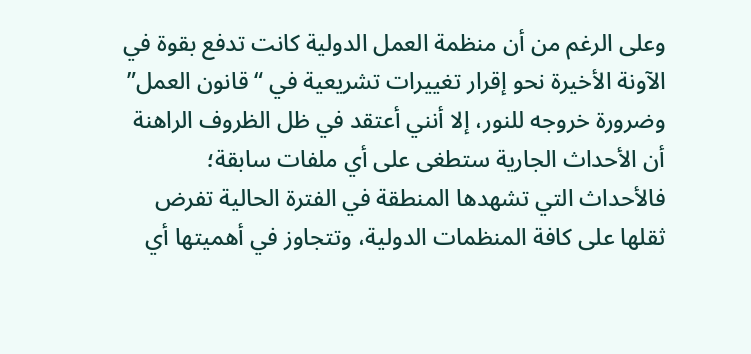وعلى الرغم من أن منظمة العمل الدولية كانت تدفع بقوة في الآونة الأخيرة نحو إقرار تغييرات تشريعية في “قانون العمل” وضرورة خروجه للنور، إلا أنني أعتقد في ظل الظروف الراهنة أن الأحداث الجارية ستطغى على أي ملفات سابقة؛ فالأحداث التي تشهدها المنطقة في الفترة الحالية تفرض ثقلها على كافة المنظمات الدولية، وتتجاوز في أهميتها أي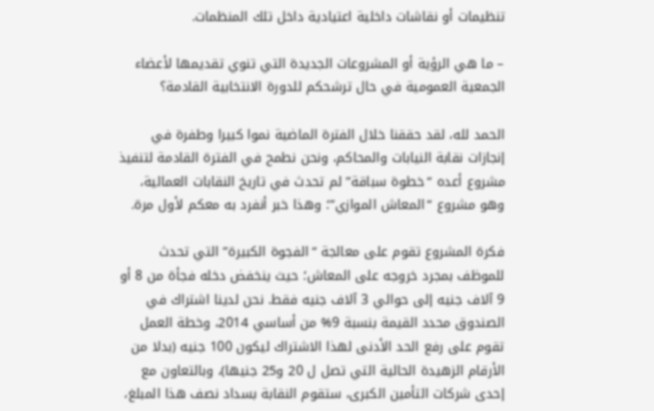تنظيمات أو نقاشات داخلية اعتيادية داخل تلك المنظمات.

– ما هي الرؤية أو المشروعات الجديدة التي تنوي تقديمها لأعضاء الجمعية العمومية في حال ترشحكم للدورة الانتخابية القادمة؟

الحمد لله، لقد حققنا خلال الفترة الماضية نموا كبيرا وطفرة في إنجازات نقابة النيابات والمحاكم، ونحن نطمح في الفترة القادمة لتنفيذ مشروع أعده “خطوة سباقة” لم تحدث في تاريخ النقابات العمالية، وهو مشروع “المعاش الموازي”؛ وهذا خبر أنفرد به معكم لأول مرة.

فكرة المشروع تقوم على معالجة “الفجوة الكبيرة” التي تحدث للموظف بمجرد خروجه على المعاش؛ حيث ينخفض دخله فجأة من 8 أو 9 آلاف جنيه إلى حوالي 3 آلاف جنيه فقط. نحن لدينا اشتراك في الصندوق محدد القيمة بنسبة 9% من أساسي 2014، وخطة العمل تقوم على رفع الحد الأدنى لهذا الاشتراك ليكون 100 جنيه (بدلا من الأرقام الزهيدة الحالية التي تصل ل 20 و25 جنيها)، وبالتعاون مع إحدى شركات التأمين الكبرى، ستقوم النقابة بسداد نصف هذا المبلغ،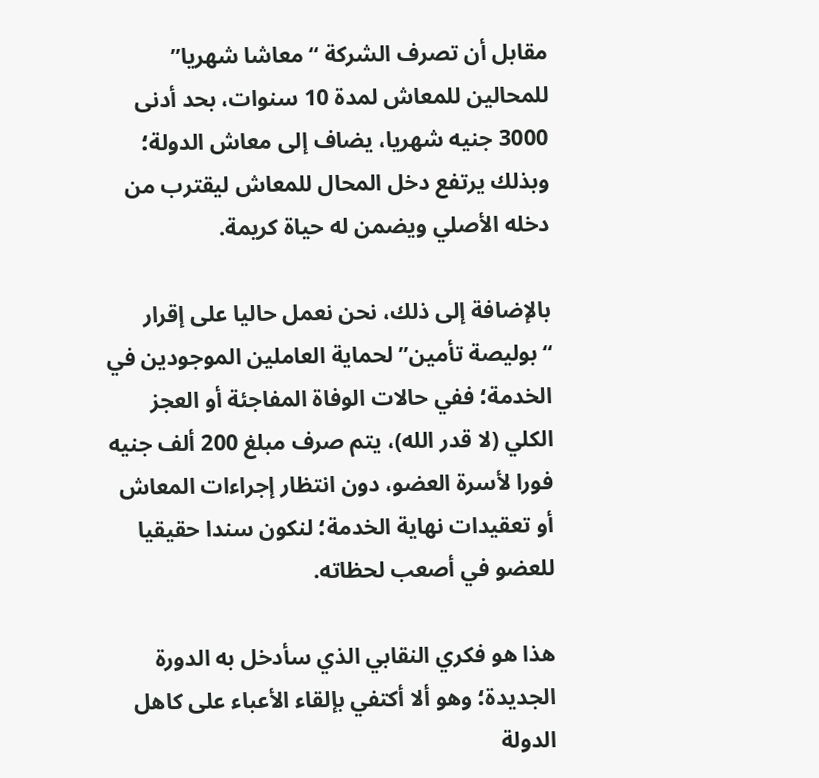مقابل أن تصرف الشركة “معاشا شهريا” للمحالين للمعاش لمدة 10 سنوات، بحد أدنى 3000 جنيه شهريا، يضاف إلى معاش الدولة؛ وبذلك يرتفع دخل المحال للمعاش ليقترب من دخله الأصلي ويضمن له حياة كريمة.

بالإضافة إلى ذلك، نحن نعمل حاليا على إقرار “بوليصة تأمين” لحماية العاملين الموجودين في الخدمة؛ ففي حالات الوفاة المفاجئة أو العجز الكلي (لا قدر الله)، يتم صرف مبلغ 200 ألف جنيه فورا لأسرة العضو، دون انتظار إجراءات المعاش أو تعقيدات نهاية الخدمة؛ لنكون سندا حقيقيا للعضو في أصعب لحظاته.

هذا هو فكري النقابي الذي سأدخل به الدورة الجديدة؛ وهو ألا أكتفي بإلقاء الأعباء على كاهل الدولة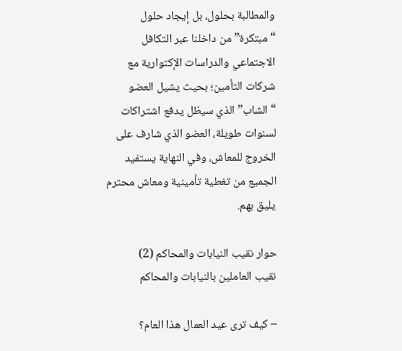والمطالبة بحلول، بل إيجاد حلول “مبتكرة” من داخلنا عبر التكافل الاجتماعي والدراسات الإكتوارية مع شركات التأمين؛ بحيث يشيل العضو “الشاب” الذي سيظل يدفع اشتراكات لسنوات طويلة، العضو الذي شارف على الخروج للمعاش، وفي النهاية يستفيد الجميع من تغطية تأمينية ومعاش محترم يليق بهم.

حوار نقيب النيابات والمحاكم (2)
نقيب العاملين بالنيابات والمحاكم

– كيف ترى عيد العمال هذا العام؟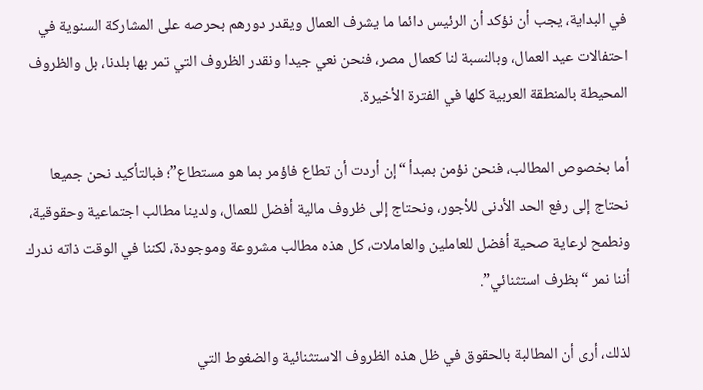في البداية، يجب أن نؤكد أن الرئيس دائما ما يشرف العمال ويقدر دورهم بحرصه على المشاركة السنوية في احتفالات عيد العمال، وبالنسبة لنا كعمال مصر، فنحن نعي جيدا ونقدر الظروف التي تمر بها بلدنا، بل والظروف المحيطة بالمنطقة العربية كلها في الفترة الأخيرة.

أما بخصوص المطالب، فنحن نؤمن بمبدأ “إن أردت أن تطاع فاؤمر بما هو مستطاع”؛ فبالتأكيد نحن جميعا نحتاج إلى رفع الحد الأدنى للأجور، ونحتاج إلى ظروف مالية أفضل للعمال، ولدينا مطالب اجتماعية وحقوقية، ونطمح لرعاية صحية أفضل للعاملين والعاملات، كل هذه مطالب مشروعة وموجودة، لكننا في الوقت ذاته ندرك أننا نمر “بظرف استثنائي”.

لذلك، أرى أن المطالبة بالحقوق في ظل هذه الظروف الاستثنائية والضغوط التي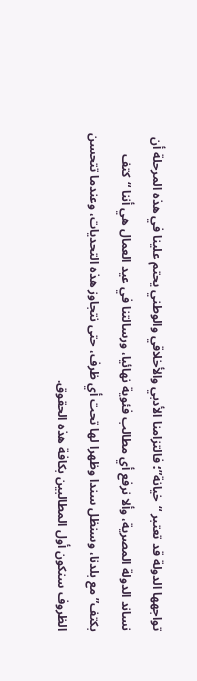تواجهها الدولة قد تعتبر “خيانة”؛ فالتزامنا الأدبي والأخلاقي والوطني يحتم علينا في هذه المرحلة أن نساند الدولة المصرية، وألا نرفع أي مطالب فئوية نهائيا، ورسالتنا في عيد العمال هي أننا “كتف بكتف” مع بلدنا، وسنظل سندا وظهرا لها تحت أي ظرف، حتى نتجاوز هذه التحديات، وعندما تتحسن الظروف سنكون أول المطالبين بكافة هذه الحقوق.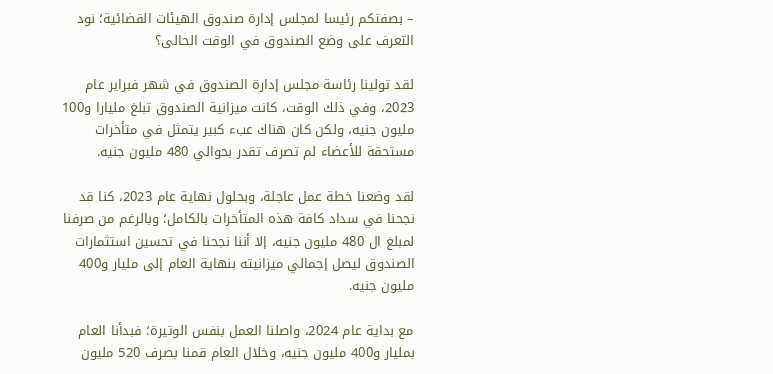– بصفتكم رئيسا لمجلس إدارة صندوق الهيئات القضائية؛ نود التعرف على وضع الصندوق في الوقت الحالى؟

لقد تولينا رئاسة مجلس إدارة الصندوق في شهر فبراير عام 2023، وفي ذلك الوقت، كانت ميزانية الصندوق تبلغ مليارا و100 مليون جنيه، ولكن كان هناك عبء كبير يتمثل في متأخرات مستحقة للأعضاء لم تصرف تقدر بحوالي 480 مليون جنيه.

لقد وضعنا خطة عمل عاجلة، وبحلول نهاية عام 2023، كنا قد نجحنا في سداد كافة هذه المتأخرات بالكامل؛ وبالرغم من صرفنا لمبلغ ال 480 مليون جنيه، إلا أننا نجحنا في تحسين استثمارات الصندوق ليصل إجمالي ميزانيته بنهاية العام إلى مليار و400 مليون جنيه.

مع بداية عام 2024، واصلنا العمل بنفس الوتيرة؛ فبدأنا العام بمليار و400 مليون جنيه، وخلال العام قمنا بصرف 520 مليون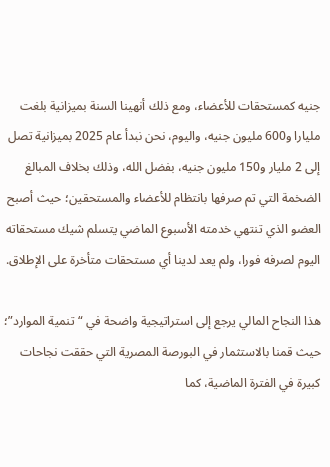جنيه كمستحقات للأعضاء، ومع ذلك أنهينا السنة بميزانية بلغت مليارا و600 مليون جنيه، واليوم، نحن نبدأ عام 2025 بميزانية تصل إلى 2 مليار و150 مليون جنيه، بفضل الله، وذلك بخلاف المبالغ الضخمة التي تم صرفها بانتظام للأعضاء والمستحقين؛ حيث أصبح العضو الذي تنتهي خدمته الأسبوع الماضي يتسلم شيك مستحقاته اليوم لصرفه فورا، ولم يعد لدينا أي مستحقات متأخرة على الإطلاق.

هذا النجاح المالي يرجع إلى استراتيجية واضحة في “تنمية الموارد”؛ حيث قمنا بالاستثمار في البورصة المصرية التي حققت نجاحات كبيرة في الفترة الماضية، كما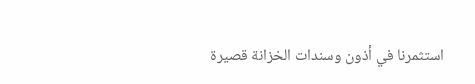استثمرنا في أذون وسندات الخزانة قصيرة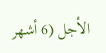الأجل (6 أشهر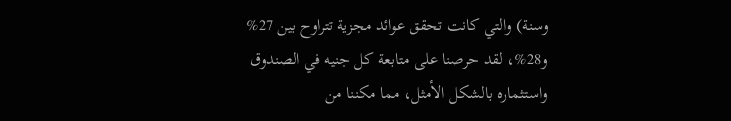وسنة) والتي كانت تحقق عوائد مجزية تتراوح بين 27% و28%، لقد حرصنا على متابعة كل جنيه في الصندوق واستثماره بالشكل الأمثل، مما مكننا من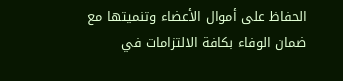الحفاظ على أموال الأعضاء وتنميتها مع ضمان الوفاء بكافة الالتزامات في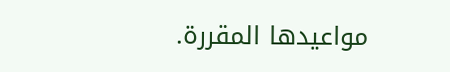مواعيدها المقررة.